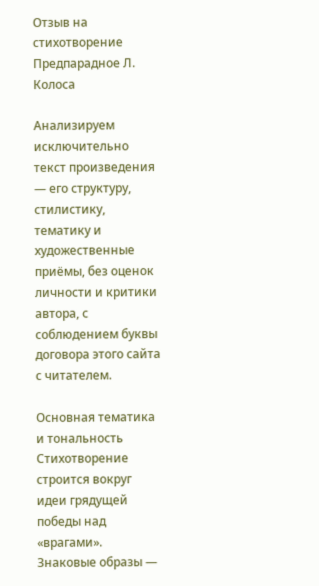Отзыв на стихотворение Предпарадное Л. Колоса

Анализируем исключительно текст произведения — его структуру, стилистику, тематику и художественные приёмы, без оценок личности и критики автора, с соблюдением буквы договора этого сайта с читателем.

Основная тематика и тональность
Стихотворение строится вокруг идеи грядущей победы над «врагами». Знаковые образы —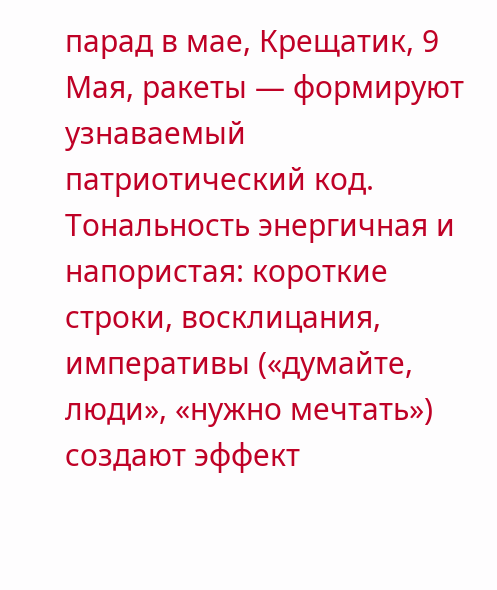парад в мае, Крещатик, 9 Мая, ракеты — формируют узнаваемый патриотический код. Тональность энергичная и напористая: короткие строки, восклицания, императивы («думайте, люди», «нужно мечтать») создают эффект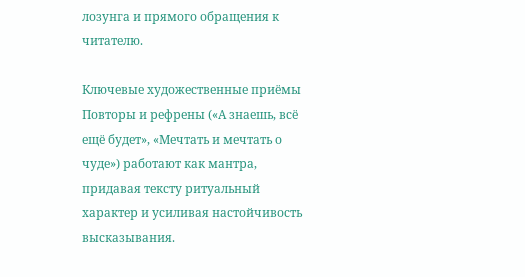лозунга и прямого обращения к читателю.

Ключевые художественные приёмы
Повторы и рефрены («А знаешь, всё ещё будет», «Мечтать и мечтать о чуде») работают как мантра, придавая тексту ритуальный характер и усиливая настойчивость высказывания.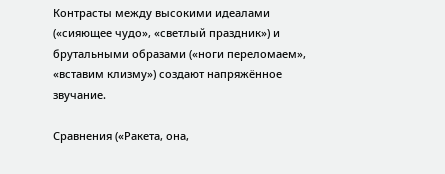Контрасты между высокими идеалами («сияющее чудо», «светлый праздник») и брутальными образами («ноги переломаем», «вставим клизму») создают напряжённое звучание.

Сравнения («Ракета, она,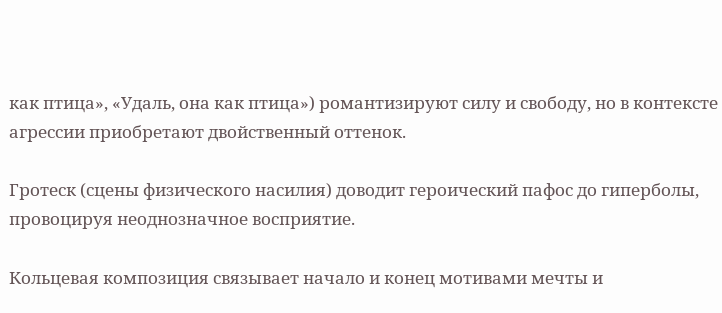как птица», «Удаль, она как птица») романтизируют силу и свободу, но в контексте агрессии приобретают двойственный оттенок.

Гротеск (сцены физического насилия) доводит героический пафос до гиперболы, провоцируя неоднозначное восприятие.

Кольцевая композиция связывает начало и конец мотивами мечты и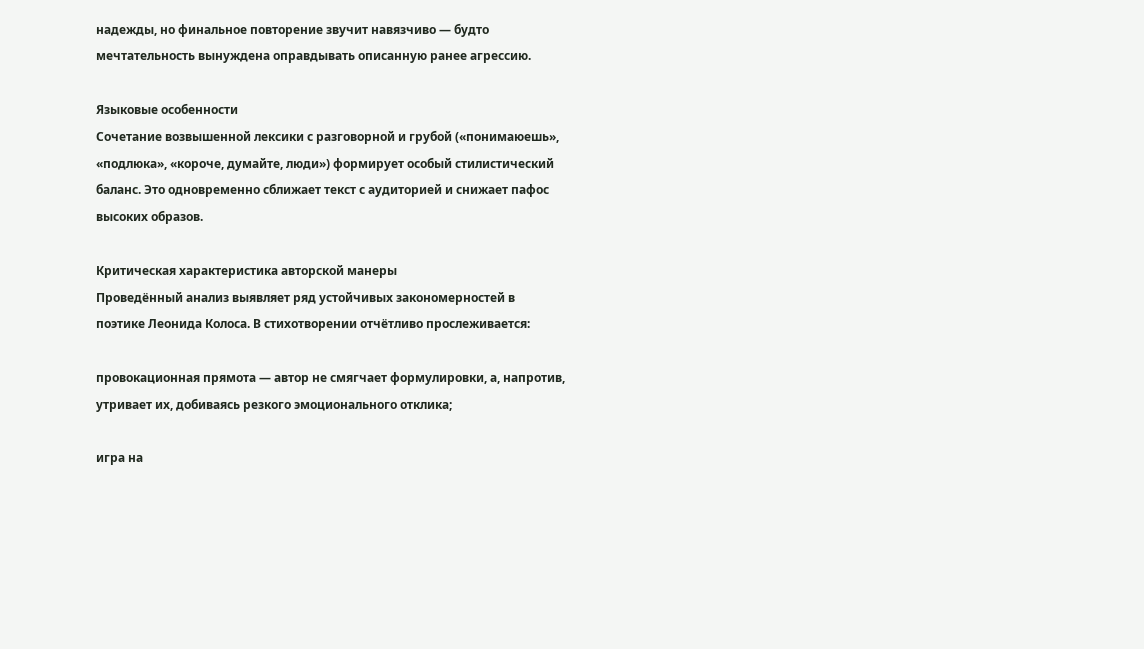надежды, но финальное повторение звучит навязчиво — будто мечтательность вынуждена оправдывать описанную ранее агрессию.

Языковые особенности
Сочетание возвышенной лексики с разговорной и грубой («понимаюешь», «подлюка», «короче, думайте, люди») формирует особый стилистический баланс. Это одновременно сближает текст с аудиторией и снижает пафос высоких образов.

Критическая характеристика авторской манеры
Проведённый анализ выявляет ряд устойчивых закономерностей в поэтике Леонида Колоса. В стихотворении отчётливо прослеживается:

провокационная прямота — автор не смягчает формулировки, а, напротив, утривает их, добиваясь резкого эмоционального отклика;

игра на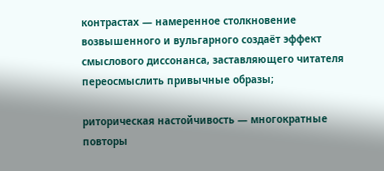контрастах — намеренное столкновение возвышенного и вульгарного создаёт эффект смыслового диссонанса, заставляющего читателя переосмыслить привычные образы;

риторическая настойчивость — многократные повторы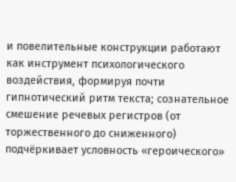и повелительные конструкции работают как инструмент психологического воздействия, формируя почти гипнотический ритм текста; сознательное смешение речевых регистров (от торжественного до сниженного) подчёркивает условность «героического»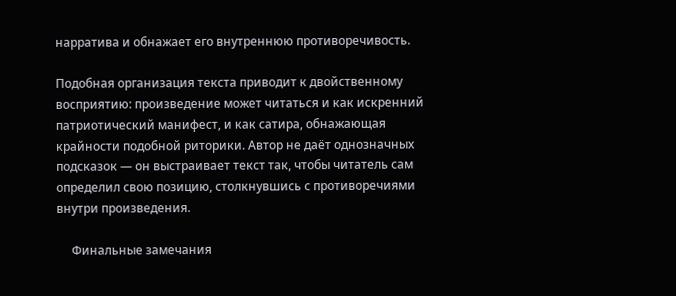нарратива и обнажает его внутреннюю противоречивость.

Подобная организация текста приводит к двойственному восприятию: произведение может читаться и как искренний патриотический манифест, и как сатира, обнажающая крайности подобной риторики. Автор не даёт однозначных подсказок — он выстраивает текст так, чтобы читатель сам определил свою позицию, столкнувшись с противоречиями внутри произведения.

     Финальные замечания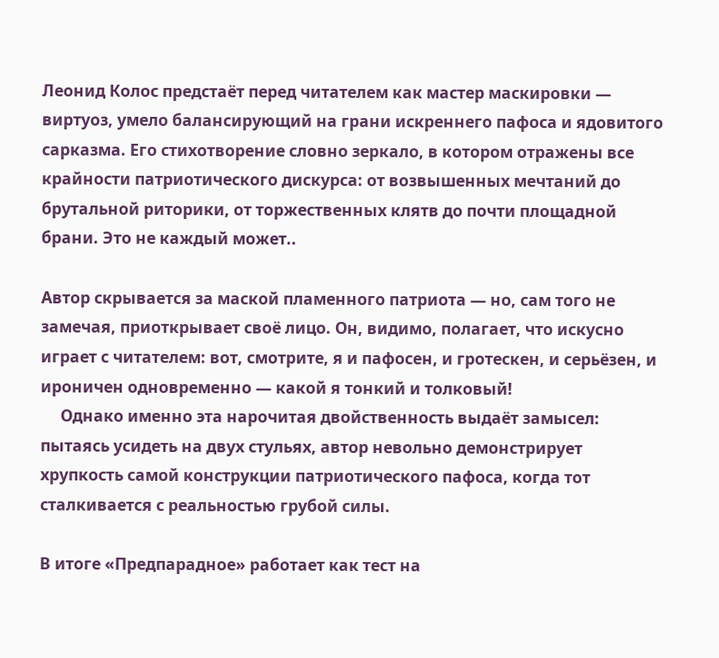Леонид Колос предстаёт перед читателем как мастер маскировки — виртуоз, умело балансирующий на грани искреннего пафоса и ядовитого сарказма. Его стихотворение словно зеркало, в котором отражены все крайности патриотического дискурса: от возвышенных мечтаний до брутальной риторики, от торжественных клятв до почти площадной брани. Это не каждый может..

Автор скрывается за маской пламенного патриота — но, сам того не замечая, приоткрывает своё лицо. Он, видимо, полагает, что искусно играет с читателем: вот, смотрите, я и пафосен, и гротескен, и серьёзен, и ироничен одновременно — какой я тонкий и толковый!
     Однако именно эта нарочитая двойственность выдаёт замысел: пытаясь усидеть на двух стульях, автор невольно демонстрирует хрупкость самой конструкции патриотического пафоса, когда тот сталкивается с реальностью грубой силы.

В итоге «Предпарадное» работает как тест на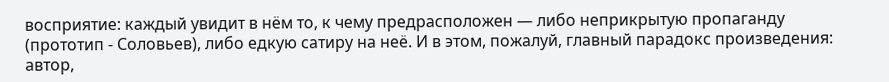восприятие: каждый увидит в нём то, к чему предрасположен — либо неприкрытую пропаганду (прототип - Соловьев), либо едкую сатиру на неё. И в этом, пожалуй, главный парадокс произведения: автор,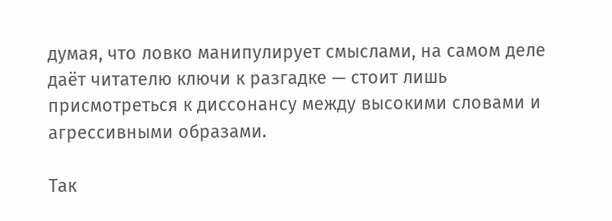думая, что ловко манипулирует смыслами, на самом деле даёт читателю ключи к разгадке — стоит лишь присмотреться к диссонансу между высокими словами и агрессивными образами.

Так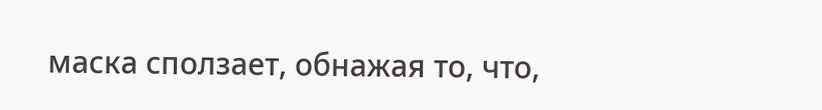маска сползает, обнажая то, что,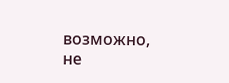возможно, не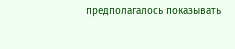предполагалось показывать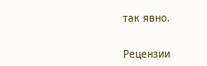так явно.


Рецензии